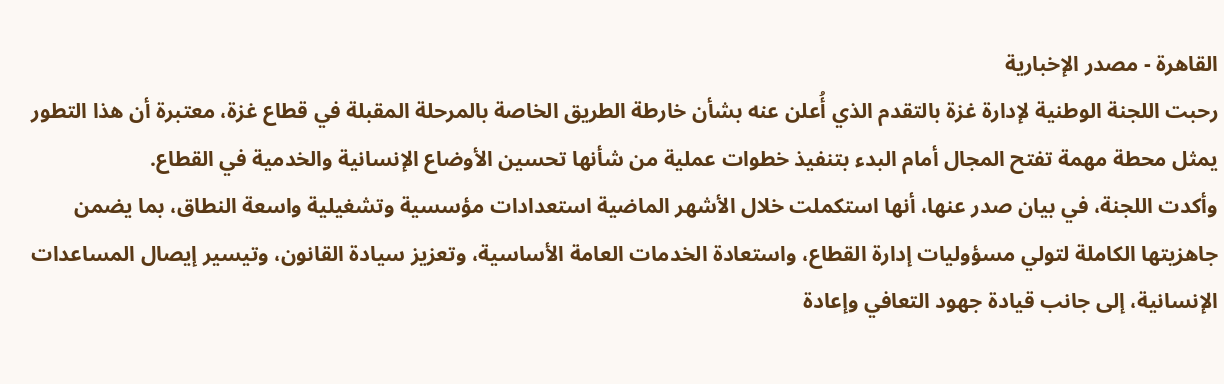القاهرة - مصدر الإخبارية
رحبت اللجنة الوطنية لإدارة غزة بالتقدم الذي أُعلن عنه بشأن خارطة الطريق الخاصة بالمرحلة المقبلة في قطاع غزة، معتبرة أن هذا التطور يمثل محطة مهمة تفتح المجال أمام البدء بتنفيذ خطوات عملية من شأنها تحسين الأوضاع الإنسانية والخدمية في القطاع.
وأكدت اللجنة، في بيان صدر عنها، أنها استكملت خلال الأشهر الماضية استعدادات مؤسسية وتشغيلية واسعة النطاق، بما يضمن جاهزيتها الكاملة لتولي مسؤوليات إدارة القطاع، واستعادة الخدمات العامة الأساسية، وتعزيز سيادة القانون، وتيسير إيصال المساعدات الإنسانية، إلى جانب قيادة جهود التعافي وإعادة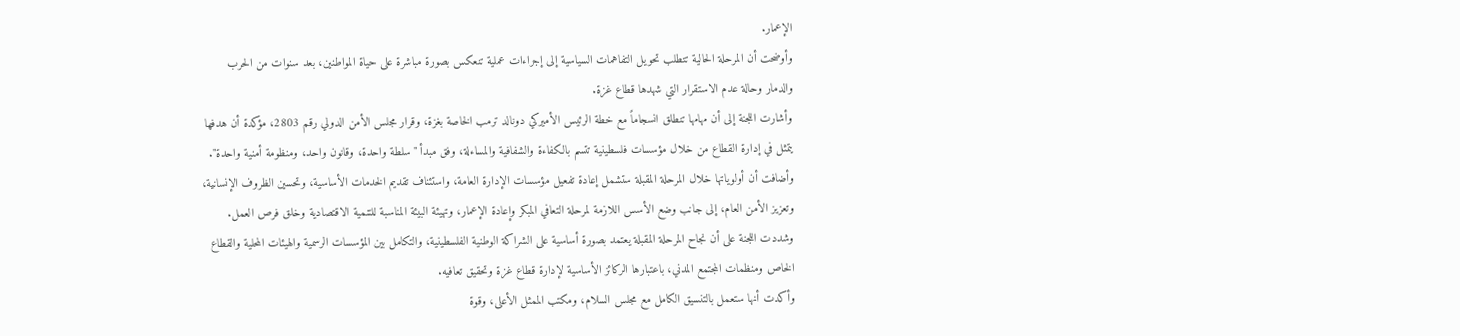الإعمار.
وأوضحت أن المرحلة الحالية تتطلب تحويل التفاهمات السياسية إلى إجراءات عملية تنعكس بصورة مباشرة على حياة المواطنين، بعد سنوات من الحرب والدمار وحالة عدم الاستقرار التي شهدها قطاع غزة.
وأشارت اللجنة إلى أن مهامها تنطلق انسجاماً مع خطة الرئيس الأميركي دونالد ترمب الخاصة بغزة، وقرار مجلس الأمن الدولي رقم 2803، مؤكدة أن هدفها يتمثل في إدارة القطاع من خلال مؤسسات فلسطينية تتسم بالكفاءة والشفافية والمساءلة، وفق مبدأ "سلطة واحدة، وقانون واحد، ومنظومة أمنية واحدة".
وأضافت أن أولوياتها خلال المرحلة المقبلة ستشمل إعادة تفعيل مؤسسات الإدارة العامة، واستئناف تقديم الخدمات الأساسية، وتحسين الظروف الإنسانية، وتعزيز الأمن العام، إلى جانب وضع الأسس اللازمة لمرحلة التعافي المبكر وإعادة الإعمار، وتهيئة البيئة المناسبة للتنمية الاقتصادية وخلق فرص العمل.
وشددت اللجنة على أن نجاح المرحلة المقبلة يعتمد بصورة أساسية على الشراكة الوطنية الفلسطينية، والتكامل بين المؤسسات الرسمية والهيئات المحلية والقطاع الخاص ومنظمات المجتمع المدني، باعتبارها الركائز الأساسية لإدارة قطاع غزة وتحقيق تعافيه.
وأكدت أنها ستعمل بالتنسيق الكامل مع مجلس السلام، ومكتب الممثل الأعلى، وقوة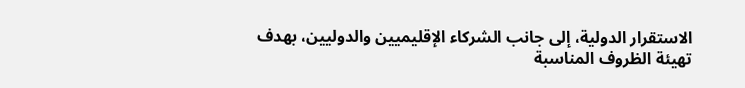الاستقرار الدولية، إلى جانب الشركاء الإقليميين والدوليين، بهدف تهيئة الظروف المناسبة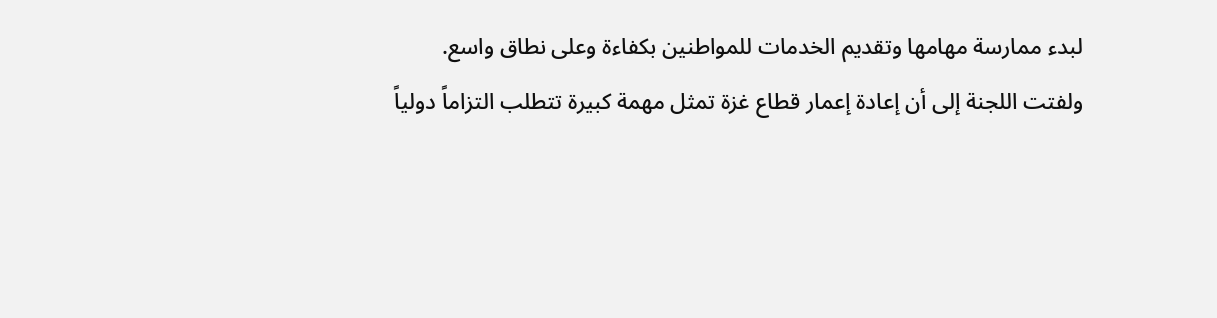لبدء ممارسة مهامها وتقديم الخدمات للمواطنين بكفاءة وعلى نطاق واسع.
ولفتت اللجنة إلى أن إعادة إعمار قطاع غزة تمثل مهمة كبيرة تتطلب التزاماً دولياً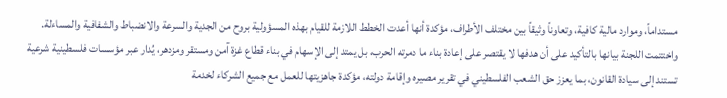مستداماً، وموارد مالية كافية، وتعاوناً وثيقاً بين مختلف الأطراف، مؤكدة أنها أعدت الخطط اللازمة للقيام بهذه المسؤولية بروح من الجدية والسرعة والانضباط والشفافية والمساءلة.
واختتمت اللجنة بيانها بالتأكيد على أن هدفها لا يقتصر على إعادة بناء ما دمرته الحرب، بل يمتد إلى الإسهام في بناء قطاع غزة آمن ومستقر ومزدهر، يُدار عبر مؤسسات فلسطينية شرعية تستند إلى سيادة القانون، بما يعزز حق الشعب الفلسطيني في تقرير مصيره وإقامة دولته، مؤكدة جاهزيتها للعمل مع جميع الشركاء لخدمة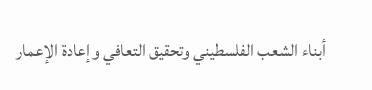أبناء الشعب الفلسطيني وتحقيق التعافي وإعادة الإعمار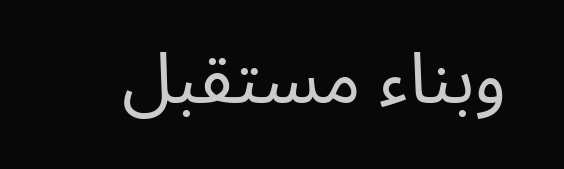وبناء مستقبل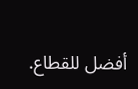أفضل للقطاع.